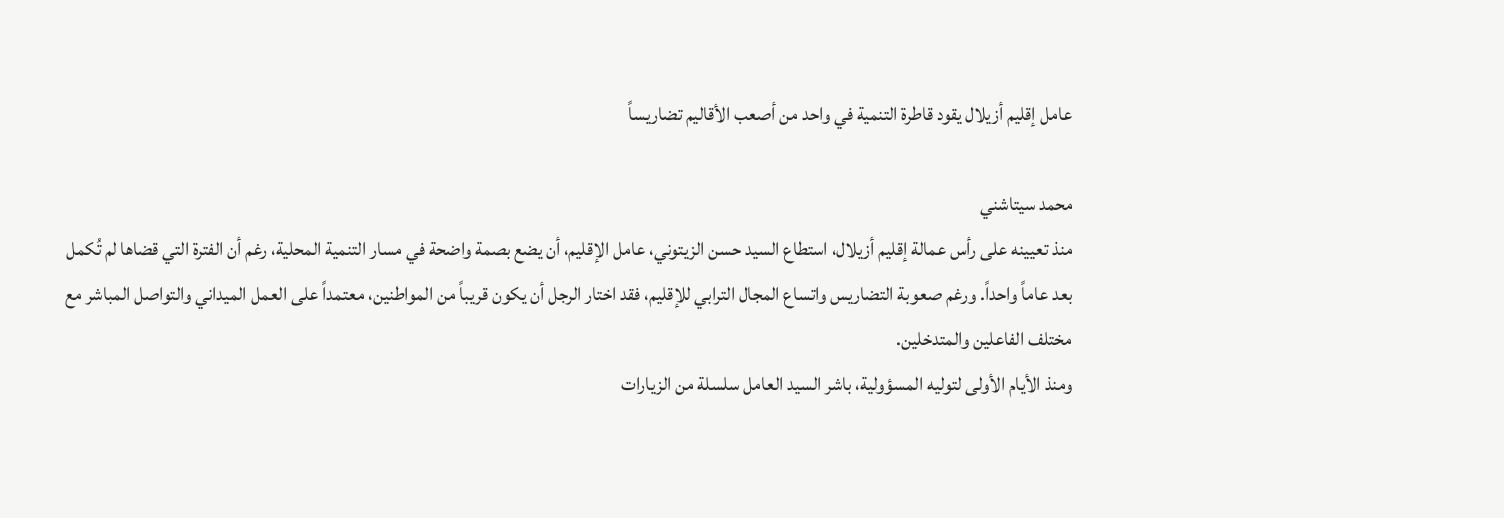عامل إقليم أزيلال يقود قاطرة التنمية في واحد من أصعب الأقاليم تضاريساً

محمد سيتاشني
منذ تعيينه على رأس عمالة إقليم أزيلال، استطاع السيد حسن الزيتوني، عامل الإقليم، أن يضع بصمة واضحة في مسار التنمية المحلية، رغم أن الفترة التي قضاها لم تُكمل بعد عاماً واحداً. ورغم صعوبة التضاريس واتساع المجال الترابي للإقليم، فقد اختار الرجل أن يكون قريباً من المواطنين، معتمداً على العمل الميداني والتواصل المباشر مع مختلف الفاعلين والمتدخلين.
ومنذ الأيام الأولى لتوليه المسؤولية، باشر السيد العامل سلسلة من الزيارات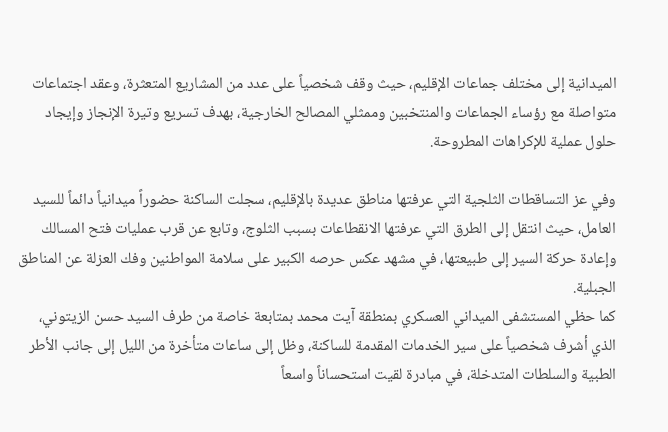الميدانية إلى مختلف جماعات الإقليم، حيث وقف شخصياً على عدد من المشاريع المتعثرة، وعقد اجتماعات متواصلة مع رؤساء الجماعات والمنتخبين وممثلي المصالح الخارجية، بهدف تسريع وتيرة الإنجاز وإيجاد حلول عملية للإكراهات المطروحة.

وفي عز التساقطات الثلجية التي عرفتها مناطق عديدة بالإقليم، سجلت الساكنة حضوراً ميدانياً دائماً للسيد العامل، حيث انتقل إلى الطرق التي عرفتها الانقطاعات بسبب الثلوج، وتابع عن قرب عمليات فتح المسالك وإعادة حركة السير إلى طبيعتها، في مشهد عكس حرصه الكبير على سلامة المواطنين وفك العزلة عن المناطق الجبلية.
كما حظي المستشفى الميداني العسكري بمنطقة آيت محمد بمتابعة خاصة من طرف السيد حسن الزيتوني، الذي أشرف شخصياً على سير الخدمات المقدمة للساكنة، وظل إلى ساعات متأخرة من الليل إلى جانب الأطر الطبية والسلطات المتدخلة، في مبادرة لقيت استحساناً واسعاً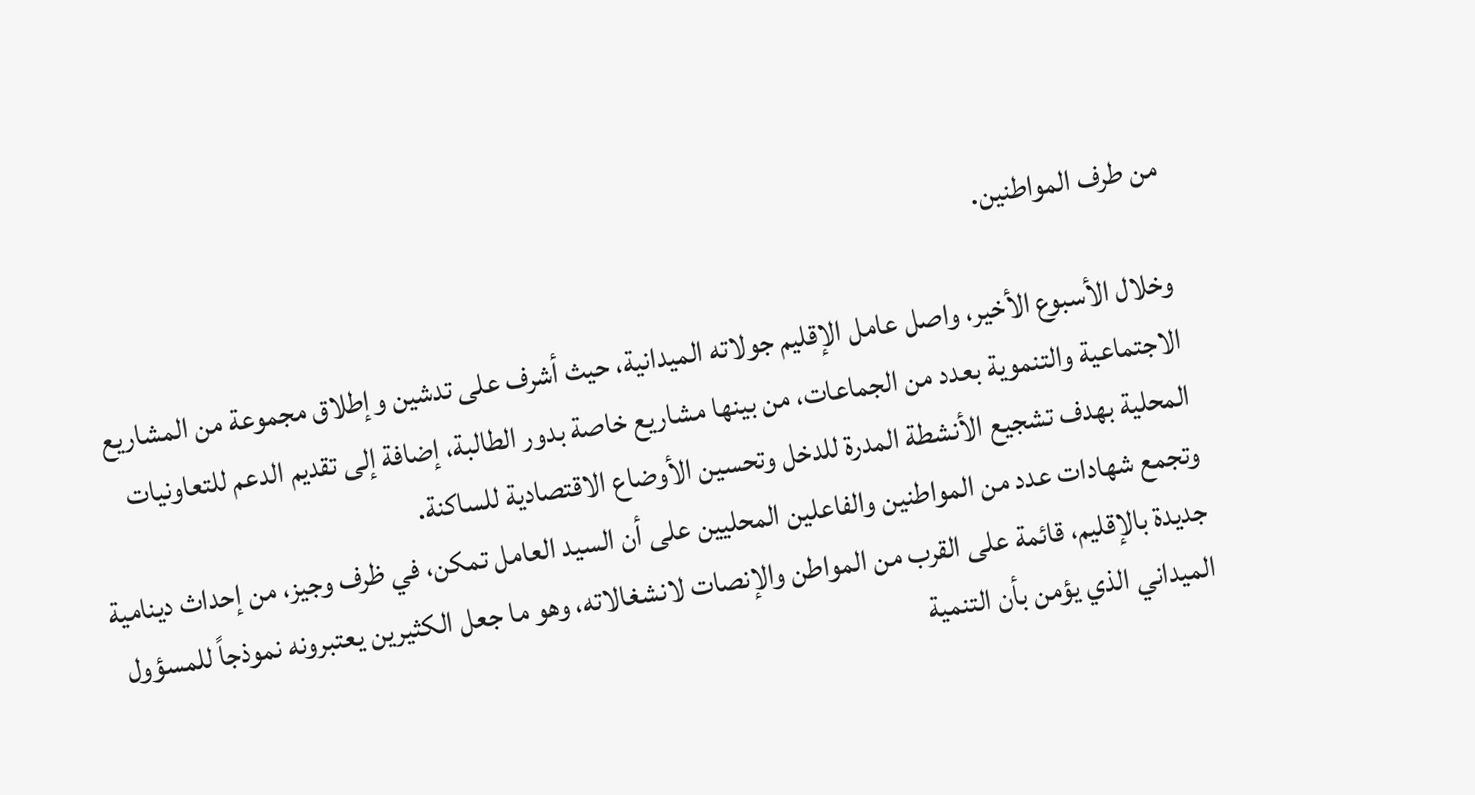من طرف المواطنين.

وخلال الأسبوع الأخير، واصل عامل الإقليم جولاته الميدانية، حيث أشرف على تدشين وإطلاق مجموعة من المشاريع الاجتماعية والتنموية بعدد من الجماعات، من بينها مشاريع خاصة بدور الطالبة، إضافة إلى تقديم الدعم للتعاونيات المحلية بهدف تشجيع الأنشطة المدرة للدخل وتحسين الأوضاع الاقتصادية للساكنة.
وتجمع شهادات عدد من المواطنين والفاعلين المحليين على أن السيد العامل تمكن، في ظرف وجيز، من إحداث دينامية جديدة بالإقليم، قائمة على القرب من المواطن والإنصات لانشغالاته، وهو ما جعل الكثيرين يعتبرونه نموذجاً للمسؤول الميداني الذي يؤمن بأن التنمية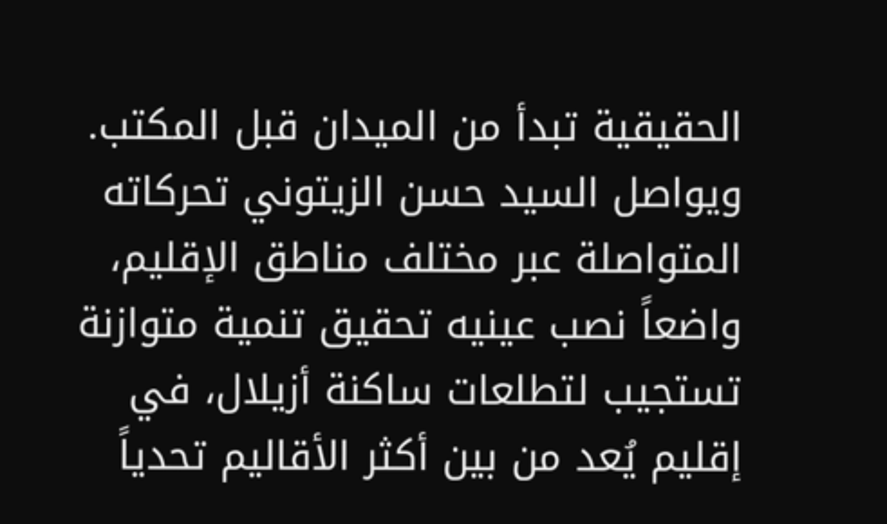الحقيقية تبدأ من الميدان قبل المكتب.
ويواصل السيد حسن الزيتوني تحركاته المتواصلة عبر مختلف مناطق الإقليم، واضعاً نصب عينيه تحقيق تنمية متوازنة تستجيب لتطلعات ساكنة أزيلال، في إقليم يُعد من بين أكثر الأقاليم تحدياً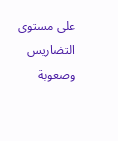على مستوى التضاريس وصعوبة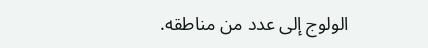الولوج إلى عدد من مناطقه.